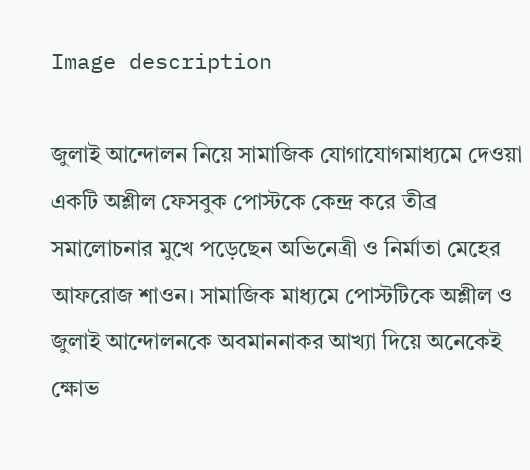Image description

জুলাই আন্দোলন নিয়ে সামাজিক যোগাযোগমাধ্যমে দেওয়া একটি অশ্লীল ফেসবুক পোস্টকে কেন্দ্র করে তীব্র সমালোচনার মুখে পড়েছেন অভিনেত্রী ও নির্মাতা মেহের আফরোজ শাওন। সামাজিক মাধ্যমে পোস্টটিকে অশ্লীল ও জুলাই আন্দোলনকে অবমাননাকর আখ্যা দিয়ে অনেকেই ক্ষোভ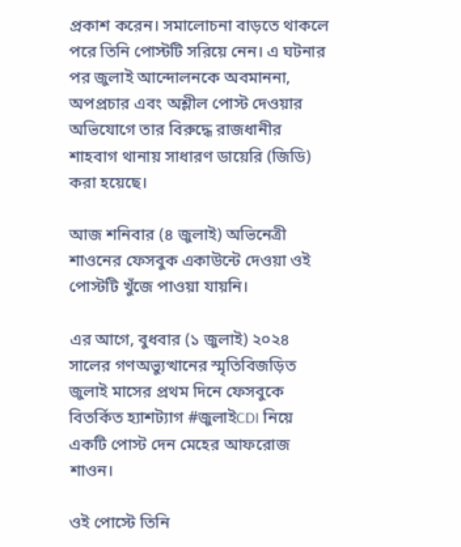প্রকাশ করেন। সমালোচনা বাড়তে থাকলে পরে তিনি পোস্টটি সরিয়ে নেন। এ ঘটনার পর জুলাই আন্দোলনকে অবমাননা, অপপ্রচার এবং অশ্লীল পোস্ট দেওয়ার অভিযোগে তার বিরুদ্ধে রাজধানীর শাহবাগ থানায় সাধারণ ডায়েরি (জিডি) করা হয়েছে।

আজ শনিবার (৪ জুলাই) অভিনেত্রী শাওনের ফেসবুক একাউন্টে দেওয়া ওই পোস্টটি খুঁজে পাওয়া যায়নি।

এর আগে, বুধবার (১ জুলাই) ২০২৪ সালের গণঅভ্যুত্থানের স্মৃতিবিজড়িত জুলাই মাসের প্রথম দিনে ফেসবুকে বিতর্কিত হ্যাশট্যাগ #জুলাইCDI নিয়ে একটি পোস্ট দেন মেহের আফরোজ শাওন।

ওই পোস্টে তিনি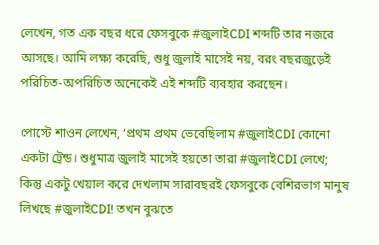লেখেন, গত এক বছর ধরে ফেসবুকে #জুলাইCDI শব্দটি তার নজরে আসছে। আমি লক্ষ্য করেছি, শুধু জুলাই মাসেই নয়, বরং বছরজুড়েই পরিচিত-অপরিচিত অনেকেই এই শব্দটি ব্যবহার করছেন।

পোস্টে শাওন লেখেন, ‘প্রথম প্রথম ভেবেছিলাম #জুলাইCDI কোনো একটা ট্রেন্ড। শুধুমাত্র জুলাই মাসেই হয়তো তারা #জুলাইCDI লেখে; কিন্তু একটু খেয়াল করে দেখলাম সারাবছরই ফেসবুকে বেশিরভাগ মানুষ লিখছে #জুলাইCDI! তখন বুঝতে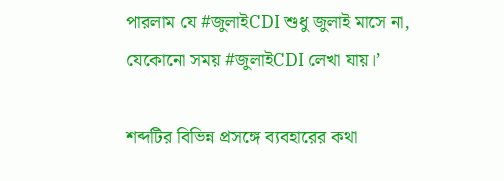পারলাম যে #জুলাইCDI শুধু জুলাই মাসে না, যেকোনো সময় #জুলাইCDI লেখা যায়।’

শব্দটির বিভিন্ন প্রসঙ্গে ব্যবহারের কথা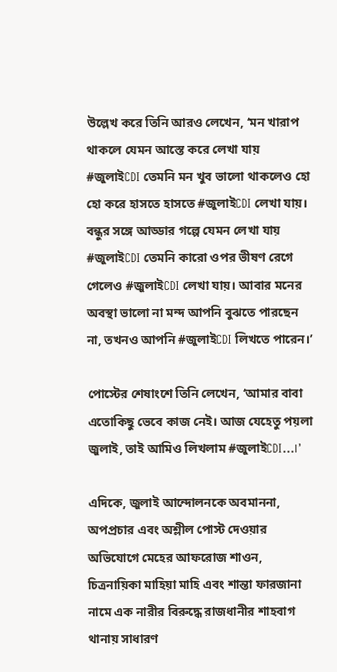উল্লেখ করে তিনি আরও লেখেন, ‘মন খারাপ থাকলে যেমন আস্তে করে লেখা যায় #জুলাইCDI তেমনি মন খুব ভালো থাকলেও হো হো করে হাসতে হাসতে #জুলাইCDI লেখা যায়। বন্ধুর সঙ্গে আড্ডার গল্পে যেমন লেখা যায় #জুলাইCDI তেমনি কারো ওপর ভীষণ রেগে গেলেও #জুলাইCDI লেখা যায়। আবার মনের অবস্থা ভালো না মন্দ আপনি বুঝতে পারছেন না, তখনও আপনি #জুলাইCDI লিখতে পারেন।’

পোস্টের শেষাংশে তিনি লেখেন, ‘আমার বাবা এতোকিছু ভেবে কাজ নেই। আজ যেহেতু পয়লা জুলাই, তাই আমিও লিখলাম #জুলাইCDI…।’

এদিকে, জুলাই আন্দোলনকে অবমাননা, অপপ্রচার এবং অশ্লীল পোস্ট দেওয়ার অভিযোগে মেহের আফরোজ শাওন, চিত্রনায়িকা মাহিয়া মাহি এবং শান্তা ফারজানা নামে এক নারীর বিরুদ্ধে রাজধানীর শাহবাগ থানায় সাধারণ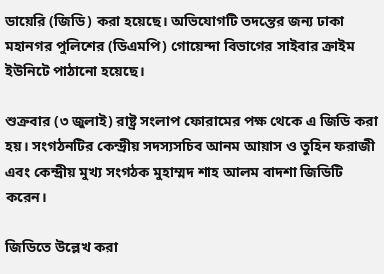ডায়েরি (জিডি) করা হয়েছে। অভিযোগটি তদন্তের জন্য ঢাকা মহানগর পুলিশের (ডিএমপি) গোয়েন্দা বিভাগের সাইবার ক্রাইম ইউনিটে পাঠানো হয়েছে।

শুক্রবার (৩ জুলাই) রাষ্ট্র সংলাপ ফোরামের পক্ষ থেকে এ জিডি করা হয়। সংগঠনটির কেন্দ্রীয় সদস্যসচিব আনম আয়াস ও তুহিন ফরাজী এবং কেন্দ্রীয় মুখ্য সংগঠক মুহাম্মদ শাহ আলম বাদশা জিডিটি করেন।

জিডিতে উল্লেখ করা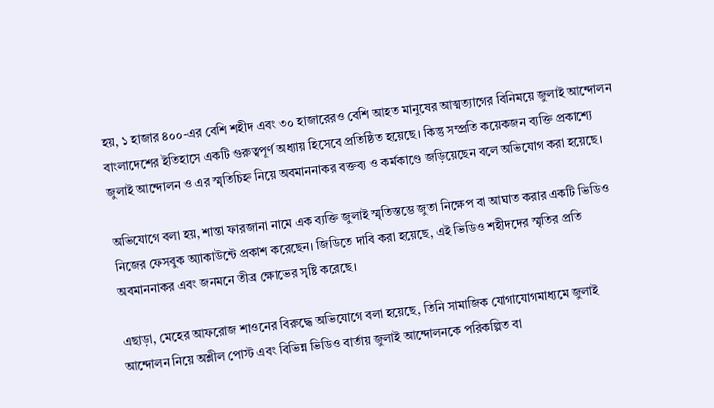হয়, ১ হাজার ৪০০-এর বেশি শহীদ এবং ৩০ হাজারেরও বেশি আহত মানুষের আত্মত্যাগের বিনিময়ে জুলাই আন্দোলন বাংলাদেশের ইতিহাসে একটি গুরুত্বপূর্ণ অধ্যায় হিসেবে প্রতিষ্ঠিত হয়েছে। কিন্তু সম্প্রতি কয়েকজন ব্যক্তি প্রকাশ্যে জুলাই আন্দোলন ও এর স্মৃতিচিহ্ন নিয়ে অবমাননাকর বক্তব্য ও কর্মকাণ্ডে জড়িয়েছেন বলে অভিযোগ করা হয়েছে।

অভিযোগে বলা হয়, শান্তা ফারজানা নামে এক ব্যক্তি জুলাই স্মৃতিস্তম্ভে জুতা নিক্ষেপ বা আঘাত করার একটি ভিডিও নিজের ফেসবুক অ্যাকাউন্টে প্রকাশ করেছেন। জিডিতে দাবি করা হয়েছে, এই ভিডিও শহীদদের স্মৃতির প্রতি অবমাননাকর এবং জনমনে তীব্র ক্ষোভের সৃষ্টি করেছে।

এছাড়া, মেহের আফরোজ শাওনের বিরুদ্ধে অভিযোগে বলা হয়েছে, তিনি সামাজিক যোগাযোগমাধ্যমে জুলাই আন্দোলন নিয়ে অশ্লীল পোস্ট এবং বিভিন্ন ভিডিও বার্তায় জুলাই আন্দোলনকে পরিকল্পিত বা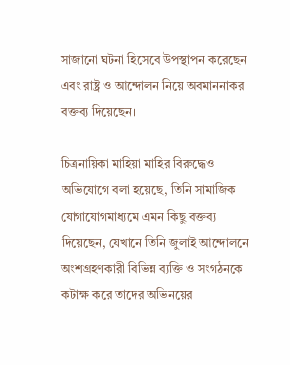সাজানো ঘটনা হিসেবে উপস্থাপন করেছেন এবং রাষ্ট্র ও আন্দোলন নিয়ে অবমাননাকর বক্তব্য দিয়েছেন।

চিত্রনায়িকা মাহিয়া মাহির বিরুদ্ধেও অভিযোগে বলা হয়েছে, তিনি সামাজিক যোগাযোগমাধ্যমে এমন কিছু বক্তব্য দিয়েছেন, যেখানে তিনি জুলাই আন্দোলনে অংশগ্রহণকারী বিভিন্ন ব্যক্তি ও সংগঠনকে কটাক্ষ করে তাদের অভিনয়ের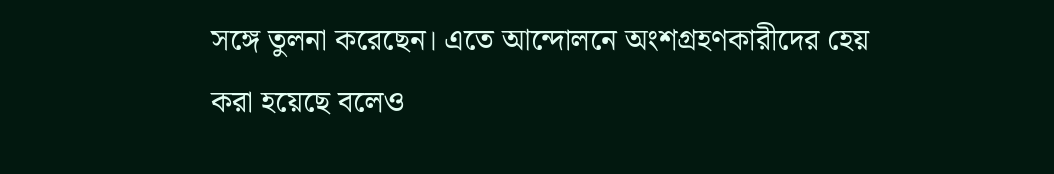সঙ্গে তুলনা করেছেন। এতে আন্দোলনে অংশগ্রহণকারীদের হেয় করা হয়েছে বলেও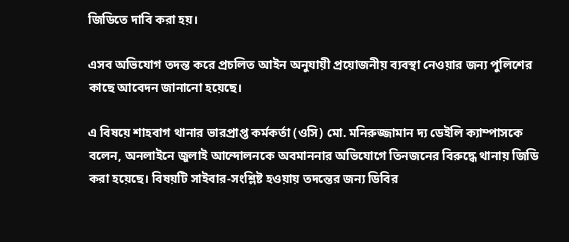জিডিতে দাবি করা হয়।

এসব অভিযোগ তদন্ত করে প্রচলিত আইন অনুযায়ী প্রয়োজনীয় ব্যবস্থা নেওয়ার জন্য পুলিশের কাছে আবেদন জানানো হয়েছে।

এ বিষয়ে শাহবাগ থানার ভারপ্রাপ্ত কর্মকর্তা (ওসি) মো. মনিরুজ্জামান দ্য ডেইলি ক্যাম্পাসকে বলেন, অনলাইনে জুলাই আন্দোলনকে অবমাননার অভিযোগে তিনজনের বিরুদ্ধে থানায় জিডি করা হয়েছে। বিষয়টি সাইবার-সংশ্লিষ্ট হওয়ায় তদন্তের জন্য ডিবির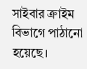সাইবার ক্রাইম বিভাগে পাঠানো হয়েছে।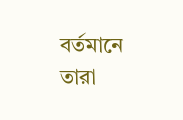বর্তমানে তারা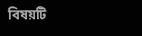বিষয়টি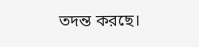তদন্ত করছে।